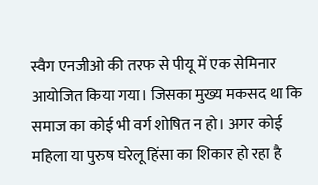स्वैग एनजीओ की तरफ से पीयू में एक सेमिनार आयोजित किया गया। जिसका मुख्य मकसद था कि समाज का कोई भी वर्ग शोषित न हो। अगर कोई महिला या पुरुष घरेलू हिंसा का शिकार हो रहा है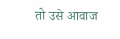तो उसे आवाज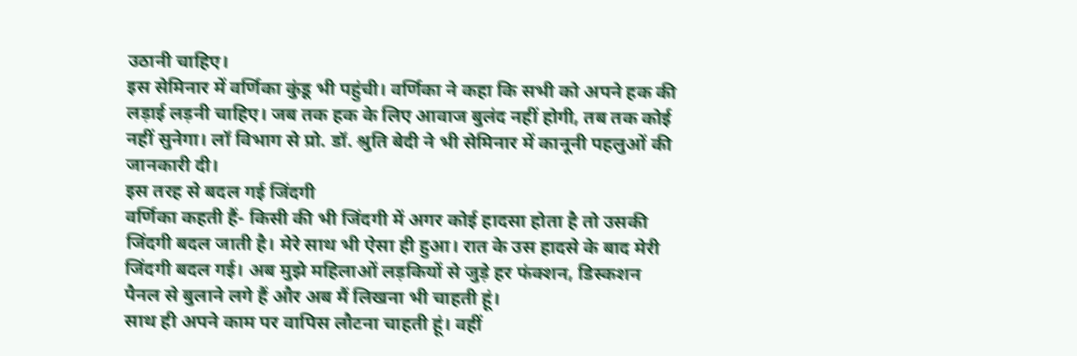उठानी चाहिए।
इस सेमिनार में वर्णिका कुंडू भी पहुंची। वर्णिका ने कहा कि सभी को अपने हक की लड़ाई लड़नी चाहिए। जब तक हक के लिए आवाज बुलंद नहीं होगी, तब तक कोई नहीं सुनेगा। लॉ विभाग से प्रो. डॉ. श्रुति बेदी ने भी सेमिनार में कानूनी पहलुओं की जानकारी दी।
इस तरह से बदल गई जिंदगी
वर्णिका कहती हैं- किसी की भी जिंदगी में अगर कोई हादसा होता है तो उसकी जिंदगी बदल जाती है। मेरे साथ भी ऐसा ही हुआ। रात के उस हादसे के बाद मेरी जिंदगी बदल गई। अब मुझे महिलाओं लड़कियों से जुड़े हर फंक्शन, डिस्कशन पैनल से बुलाने लगे हैं और अब मैं लिखना भी चाहती हूं।
साथ ही अपने काम पर वापिस लौटना चाहती हूं। वहीं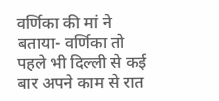वर्णिका की मां ने बताया- वर्णिका तो पहले भी दिल्ली से कई बार अपने काम से रात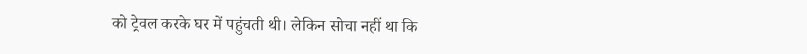को ट्रेवल करके घर में पहुंचती थी। लेकिन सोचा नहीं था कि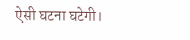ऐसी घटना घटेगी।